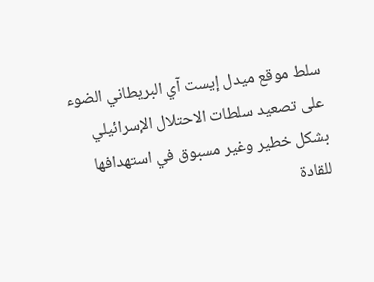سلط موقع ميدل إيست آي البريطاني الضوء على تصعيد سلطات الاحتلال الإسرائيلي بشكل خطير وغير مسبوق في استهدافها للقادة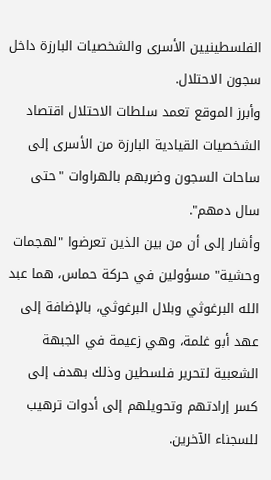الفلسطينيين الأسرى والشخصيات البارزة داخل سجون الاحتلال.
وأبرز الموقع تعمد سلطات الاحتلال اقتصاد الشخصيات القيادية البارزة من الأسرى إلى ساحات السجون وضربهم بالهراوات "حتى سال دمهم".
وأشار إلى أن من بين الذين تعرضوا "لهجمات وحشية" مسؤولين في حركة حماس، هما عبد الله البرغوثي وبلال البرغوثي، بالإضافة إلى عهد أبو غلمة، وهي زعيمة في الجبهة الشعبية لتحرير فلسطين وذلك بهدف إلى كسر إرادتهم وتحويلهم إلى أدوات ترهيب للسجناء الآخرين.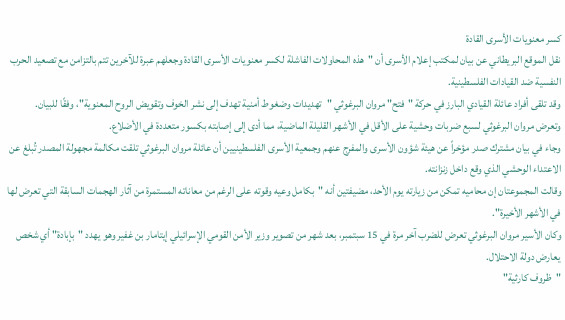كسر معنويات الأسرى القادة
نقل الموقع البريطاني عن بيان لمكتب إعلام الأسرى أن "هذه المحاولات الفاشلة لكسر معنويات الأسرى القادة وجعلهم عبرة للآخرين تتم بالتزامن مع تصعيد الحرب النفسية ضد القيادات الفلسطينية.
وقد تلقى أفراد عائلة القيادي البارز في حركة "فتح" مروان البرغوثي "تهديدات وضغوط أمنية تهدف إلى نشر الخوف وتقويض الروح المعنوية"، وفقًا للبيان.
وتعرض مروان البرغوثي لسبع ضربات وحشية على الأقل في الأشهر القليلة الماضية، مما أدى إلى إصابته بكسور متعددة في الأضلاع.
وجاء في بيان مشترك صدر مؤخراً عن هيئة شؤون الأسرى والمفرج عنهم وجمعية الأسرى الفلسطينيين أن عائلة مروان البرغوثي تلقت مكالمة مجهولة المصدر تُبلغ عن الاعتداء الوحشي الذي وقع داخل زنزانته.
وقالت المجموعتان إن محاميه تمكن من زيارته يوم الأحد، مضيفتين أنه "بكامل وعيه وقوته على الرغم من معاناته المستمرة من آثار الهجمات السابقة التي تعرض لها في الأشهر الأخيرة".
وكان الأسير مروان البرغوثي تعرض للضرب آخر مرة في 15 سبتمبر، بعد شهر من تصوير وزير الأمن القومي الإسرائيلي إيتامار بن غفير وهو يهدد "بإبادة" أي شخص يعارض دولة الاحتلال.
"ظروف كارثية"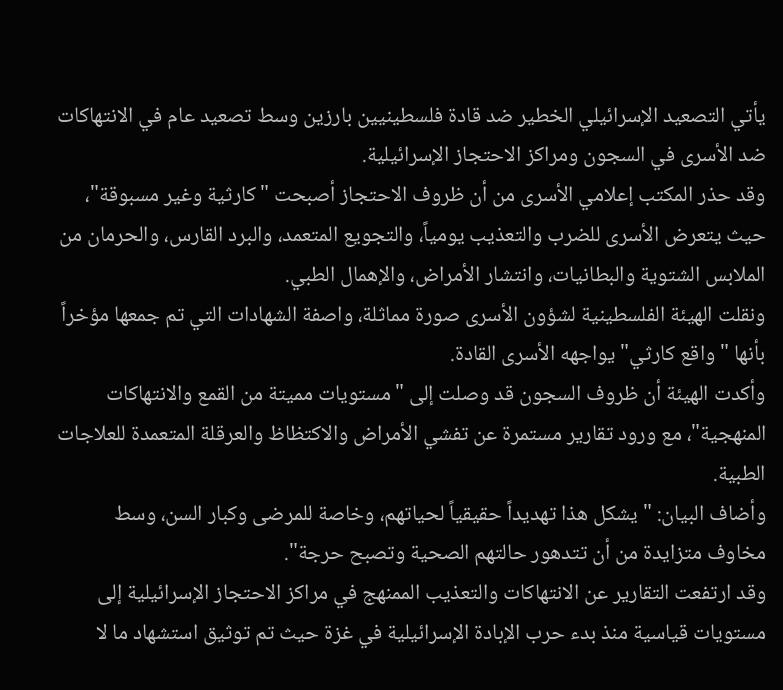يأتي التصعيد الإسرائيلي الخطير ضد قادة فلسطينيين بارزين وسط تصعيد عام في الانتهاكات ضد الأسرى في السجون ومراكز الاحتجاز الإسرائيلية.
وقد حذر المكتب إعلامي الأسرى من أن ظروف الاحتجاز أصبحت "كارثية وغير مسبوقة"، حيث يتعرض الأسرى للضرب والتعذيب يومياً، والتجويع المتعمد، والبرد القارس، والحرمان من الملابس الشتوية والبطانيات، وانتشار الأمراض، والإهمال الطبي.
ونقلت الهيئة الفلسطينية لشؤون الأسرى صورة مماثلة، واصفة الشهادات التي تم جمعها مؤخراً بأنها "واقع كارثي" يواجهه الأسرى القادة.
وأكدت الهيئة أن ظروف السجون قد وصلت إلى "مستويات مميتة من القمع والانتهاكات المنهجية"، مع ورود تقارير مستمرة عن تفشي الأمراض والاكتظاظ والعرقلة المتعمدة للعلاجات الطبية.
وأضاف البيان: "يشكل هذا تهديداً حقيقياً لحياتهم، وخاصة للمرضى وكبار السن، وسط مخاوف متزايدة من أن تتدهور حالتهم الصحية وتصبح حرجة".
وقد ارتفعت التقارير عن الانتهاكات والتعذيب الممنهج في مراكز الاحتجاز الإسرائيلية إلى مستويات قياسية منذ بدء حرب الإبادة الإسرائيلية في غزة حيث تم توثيق استشهاد ما لا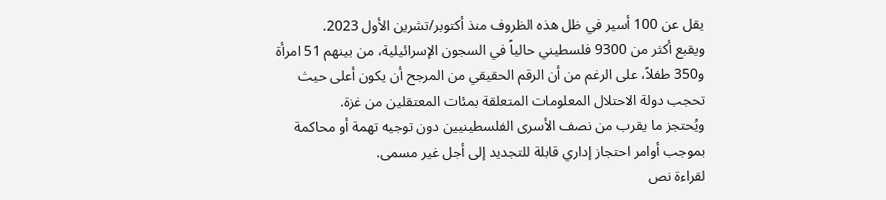يقل عن 100 أسير في ظل هذه الظروف منذ أكتوبر/تشرين الأول 2023.
ويقبع أكثر من 9300 فلسطيني حالياً في السجون الإسرائيلية، من بينهم 51 امرأة و350 طفلاً، على الرغم من أن الرقم الحقيقي من المرجح أن يكون أعلى حيث تحجب دولة الاحتلال المعلومات المتعلقة بمئات المعتقلين من غزة.
ويُحتجز ما يقرب من نصف الأسرى الفلسطينيين دون توجيه تهمة أو محاكمة بموجب أوامر احتجاز إداري قابلة للتجديد إلى أجل غير مسمى.
لقراءة نص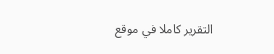التقرير كاملا في موقع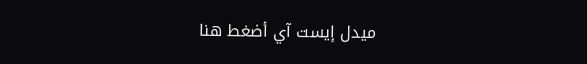ميدل إيست آي أضغط هنا